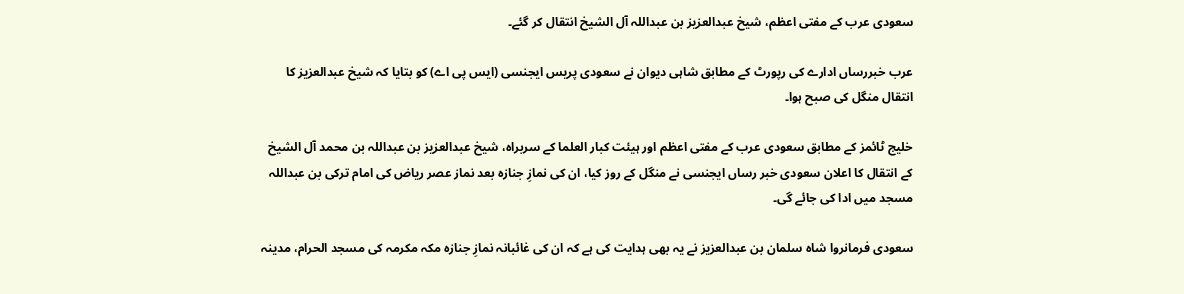سعودی عرب کے مفتی اعظم، شیخ عبدالعزیز بن عبداللہ آل الشیخ انتقال کر گئے۔

عرب خبررساں ادارے کی رپورٹ کے مطابق شاہی دیوان نے سعودی پریس ایجنسی (ایس پی اے) کو بتایا کہ شیخ عبدالعزیز کا انتقال منگل کی صبح ہوا۔

خلیج ٹائمز کے مطابق سعودی عرب کے مفتی اعظم اور ہیئت کبار العلما کے سربراہ، شیخ عبدالعزیز بن عبداللہ بن محمد آل الشیخ کے انتقال کا اعلان سعودی خبر رساں ایجنسی نے منگل کے روز کیا، ان کی نمازِ جنازہ بعد نماز عصر ریاض کی امام ترکی بن عبداللہ مسجد میں ادا کی جائے گی۔

سعودی فرمانروا شاہ سلمان بن عبدالعزیز نے یہ بھی ہدایت کی ہے کہ ان کی غائبانہ نمازِ جنازہ مکہ مکرمہ کی مسجد الحرام، مدینہ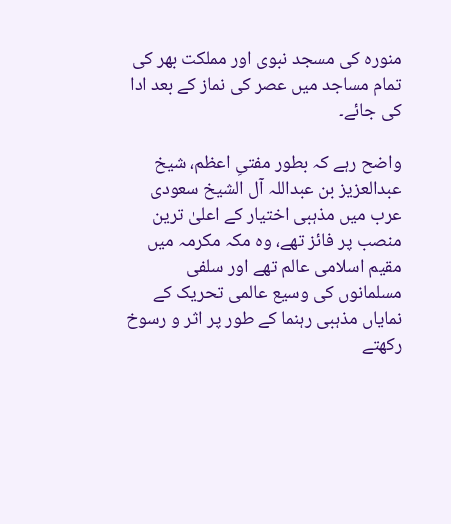منورہ کی مسجد نبوی اور مملکت بھر کی تمام مساجد میں عصر کی نماز کے بعد ادا کی جائے۔

واضح رہے کہ بطور مفتیِ اعظم، شیخ عبدالعزیز بن عبداللہ آل الشیخ سعودی عرب میں مذہبی اختیار کے اعلیٰ ترین منصب پر فائز تھے، وہ مکہ مکرمہ میں مقیم اسلامی عالم تھے اور سلفی مسلمانوں کی وسیع عالمی تحریک کے نمایاں مذہبی رہنما کے طور پر اثر و رسوخ رکھتے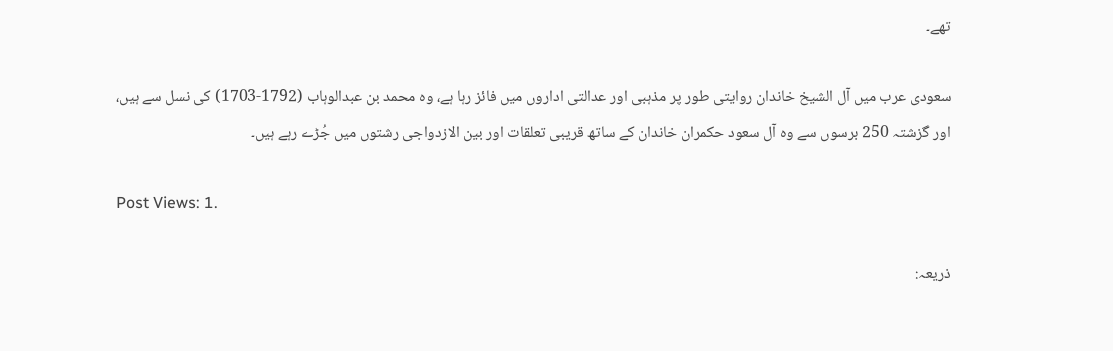تھے۔

سعودی عرب میں آل الشیخ خاندان روایتی طور پر مذہبی اور عدالتی اداروں میں فائز رہا ہے، وہ محمد بن عبدالوہاب (1792-1703) کی نسل سے ہیں، اور گزشتہ 250 برسوں سے وہ آل سعود حکمران خاندان کے ساتھ قریبی تعلقات اور بین الازدواجی رشتوں میں جُڑے رہے ہیں۔

Post Views: 1.

ذریعہ: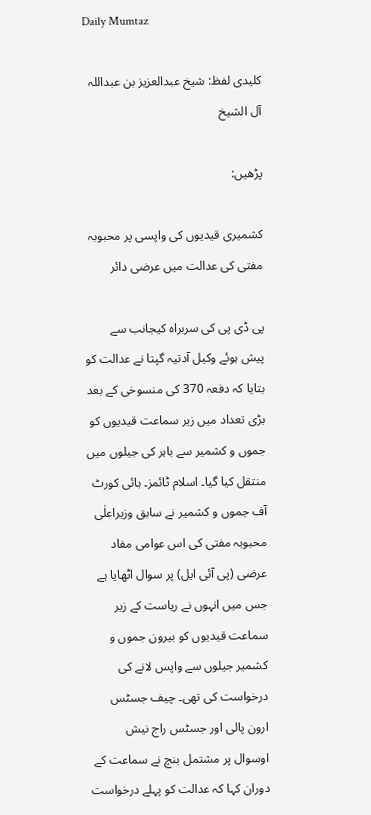Daily Mumtaz

کلیدی لفظ: شیخ عبدالعزیز بن عبداللہ آل الشیخ

پڑھیں:

کشمیری قیدیوں کی واپسی پر محبوبہ مفتی کی عدالت میں عرضی دائر

پی ڈی پی کی سربراہ کیجانب سے پیش ہوئے وکیل آدتیہ گپتا نے عدالت کو بتایا کہ دفعہ 370 کی منسوخی کے بعد بڑی تعداد میں زیر سماعت قیدیوں کو جموں و کشمیر سے باہر کی جیلوں میں منتقل کیا گیا۔ اسلام ٹائمز۔ ہائی کورٹ آف جموں و کشمیر نے سابق وزیراعلٰی محبوبہ مفتی کی اس عوامی مفاد عرضی (پی آئی ایل) پر سوال اٹھایا ہے جس میں انہوں نے ریاست کے زیر سماعت قیدیوں کو بیرون جموں و کشمیر جیلوں سے واپس لانے کی درخواست کی تھی۔ چیف جسٹس ارون پالی اور جسٹس راج نیش اوسوال پر مشتمل بنچ نے سماعت کے دوران کہا کہ عدالت کو پہلے درخواست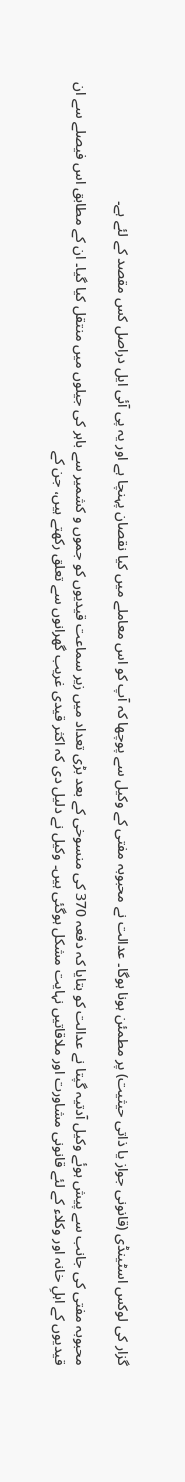گزار کی لوکس اسٹینڈی (قانونی جواز یا ذاتی حیثیت) پر مطمئن ہونا ہوگا۔ عدالت نے محبوبہ مفتی کے وکیل سے پوچھا کہ آپ کو اس معاملے میں کیا نقصان پہنچا ہے اور یہ پی آئی ایل دراصل کس مقصد کے لئے ہے۔

محبوبہ مفتی کی جانب سے پیش ہوئے وکیل آدتیہ گپتا نے عدالت کو بتایا کہ دفعہ 370 کی منسوخی کے بعد بڑی تعداد میں زیر سماعت قیدیوں کو جموں و کشمیر سے باہر کی جیلوں میں منتقل کیا گیا۔ ان کے مطابق اس فیصلے سے ان قیدیوں کے اہلِ خانہ اور وکلاء کے لئے قانونی مشاورت اور ملاقاتیں نہایت مشکل ہوگئی ہیں۔ وکیل نے دلیل دی کہ اکثر قیدی غریب گھرانوں سے تعلق رکھتے ہیں، جن کے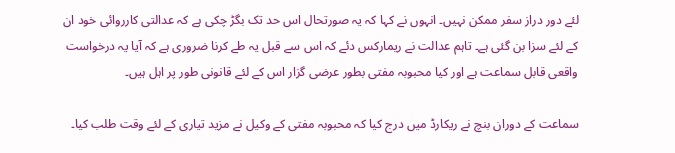لئے دور دراز سفر ممکن نہیں۔ انہوں نے کہا کہ یہ صورتحال اس حد تک بگڑ چکی ہے کہ عدالتی کارروائی خود ان کے لئے سزا بن گئی ہے۔ تاہم عدالت نے ریمارکس دئے کہ اس سے قبل یہ طے کرنا ضروری ہے کہ آیا یہ درخواست واقعی قابل سماعت ہے اور کیا محبوبہ مفتی بطور عرضی گزار اس کے لئے قانونی طور پر اہل ہیں۔

سماعت کے دوران بنچ نے ریکارڈ میں درج کیا کہ محبوبہ مفتی کے وکیل نے مزید تیاری کے لئے وقت طلب کیا۔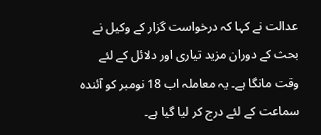عدالت نے کہا کہ درخواست گزار کے وکیل نے بحث کے دوران مزید تیاری اور دلائل کے لئے وقت مانگا ہے۔ یہ معاملہ اب 18 نومبر کو آئندہ سماعت کے لئے درج کر لیا گیا ہے۔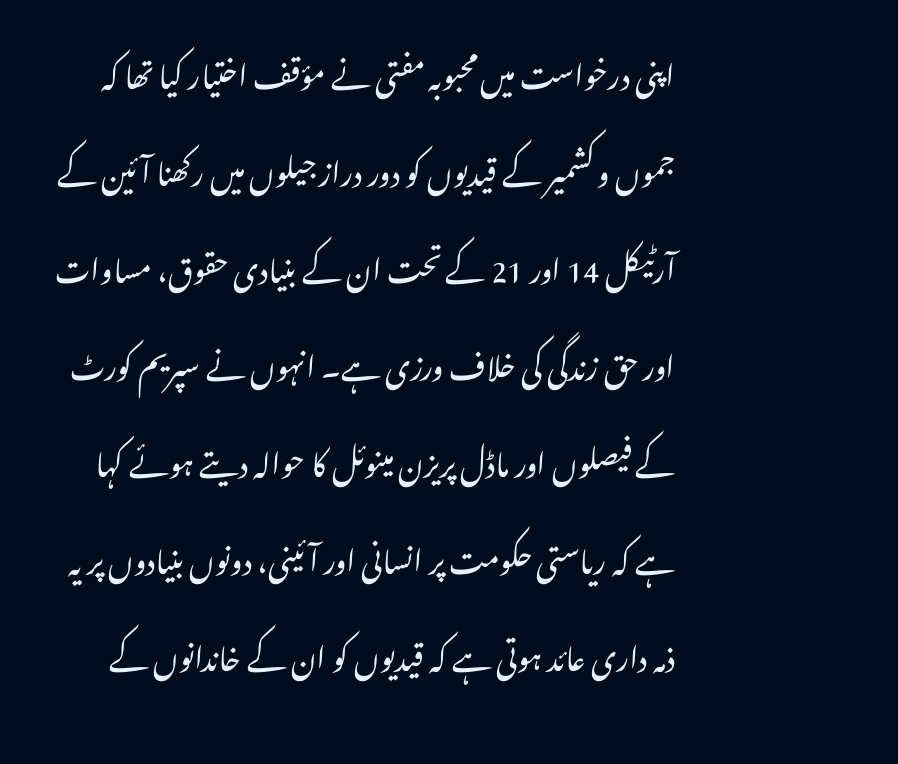اپنی درخواست میں محبوبہ مفتی نے مؤقف اختیار کیا تھا کہ جموں و کشمیر کے قیدیوں کو دور دراز جیلوں میں رکھنا آئین کے آرٹیکل 14 اور 21 کے تحت ان کے بنیادی حقوق، مساوات اور حق زندگی کی خلاف ورزی ہے۔ انہوں نے سپریم کورٹ کے فیصلوں اور ماڈل پریزن مینوئل کا حوالہ دیتے ہوئے کہا ہے کہ ریاستی حکومت پر انسانی اور آئینی، دونوں بنیادوں پر یہ ذمہ داری عائد ہوتی ہے کہ قیدیوں کو ان کے خاندانوں کے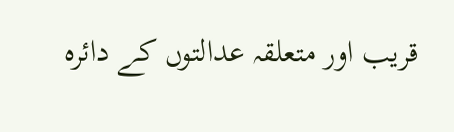قریب اور متعلقہ عدالتوں کے دائرہ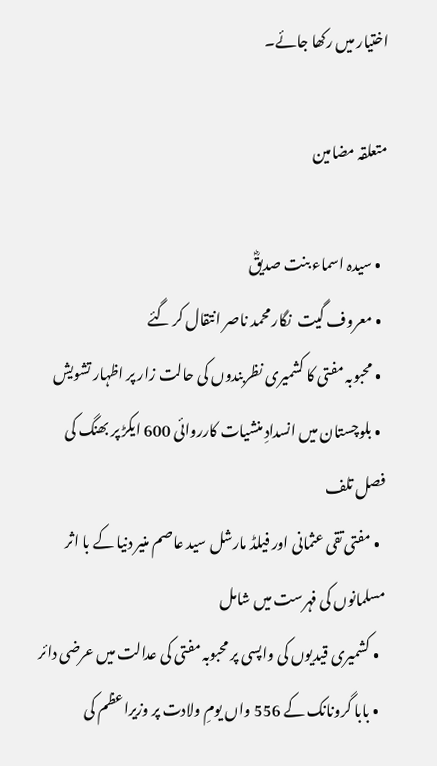اختیار میں رکھا جائے۔

متعلقہ مضامین

  • سیدہ اسماء بنت صدیقؓ
  • معروف گیت  نگار محمد ناصر انتقال کر گئے
  • محبوبہ مفتی کا کشمیری نظربندوں کی حالت زار پر اظہار تشویش
  • بلوچستان میں انسدادِ منشیات کارروائی 600 ایکڑ پر بھنگ کی فصل تلف
  • مفتی تقی عثمانی اور فیلڈ مارشل سید عاصم منیر دنیا کے با اثر مسلمانوں کی فہرست میں شامل
  • کشمیری قیدیوں کی واپسی پر محبوبہ مفتی کی عدالت میں عرضی دائر
  • بابا گرونانک کے 556 واں یومِ ولادت پر وزیراعظم کی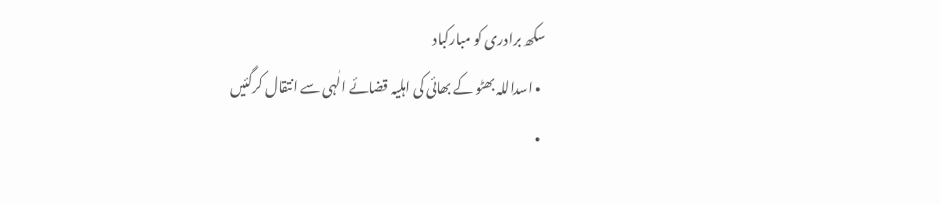سکھ برادری کو مبارکباد
  • اسداللہ بھٹو کے بھائی کی اہلیہ قضائے الٰہی سے انتقال کرگئیں
  •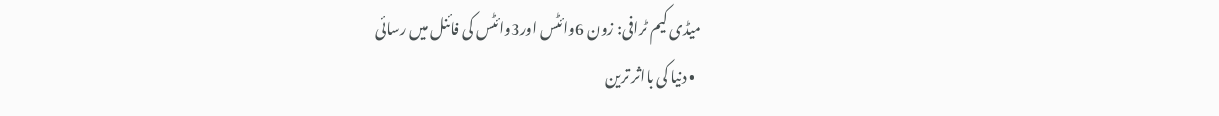میڈی کیم ٹرافی: زون 6وائٹس اور3وائٹس کی فائنل میں رسائی
  • دنیا کی بااثر ترین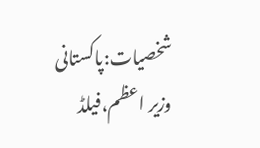شخصیات:پاکستانی وزیر اعظم،فیلڈ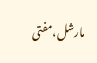مارشل،مفتی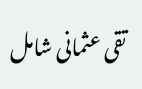تقی عثمانی شامل